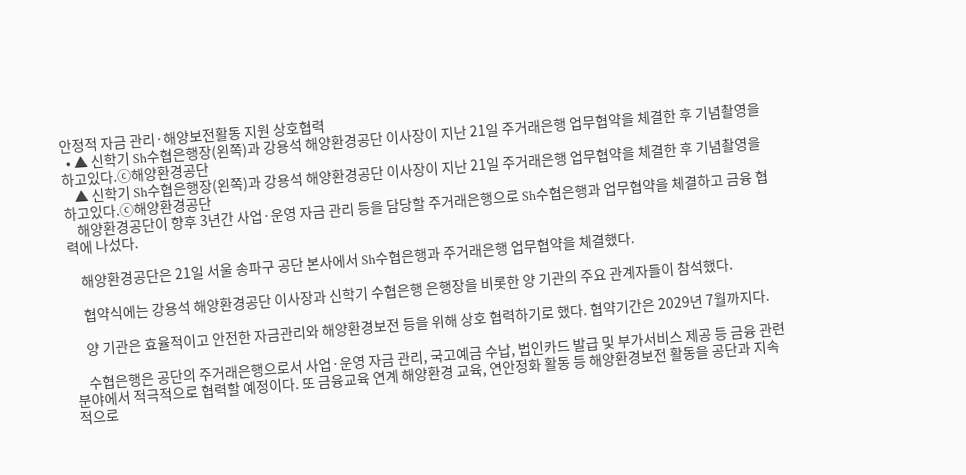안정적 자금 관리·해양보전활동 지원 상호협력
  • ▲ 신학기 Sh수협은행장(왼쪽)과 강용석 해양환경공단 이사장이 지난 21일 주거래은행 업무협약을 체결한 후 기념촬영을 하고있다.ⓒ해양환경공단
    ▲ 신학기 Sh수협은행장(왼쪽)과 강용석 해양환경공단 이사장이 지난 21일 주거래은행 업무협약을 체결한 후 기념촬영을 하고있다.ⓒ해양환경공단
    해양환경공단이 향후 3년간 사업·운영 자금 관리 등을 담당할 주거래은행으로 Sh수협은행과 업무협약을 체결하고 금융 협력에 나섰다.

    해양환경공단은 21일 서울 송파구 공단 본사에서 Sh수협은행과 주거래은행 업무협약을 체결했다.

    협약식에는 강용석 해양환경공단 이사장과 신학기 수협은행 은행장을 비롯한 양 기관의 주요 관계자들이 참석했다.

    양 기관은 효율적이고 안전한 자금관리와 해양환경보전 등을 위해 상호 협력하기로 했다. 협약기간은 2029년 7월까지다.

    수협은행은 공단의 주거래은행으로서 사업·운영 자금 관리, 국고예금 수납, 법인카드 발급 및 부가서비스 제공 등 금융 관련 분야에서 적극적으로 협력할 예정이다. 또 금융교육 연계 해양환경 교육, 연안정화 활동 등 해양환경보전 활동을 공단과 지속적으로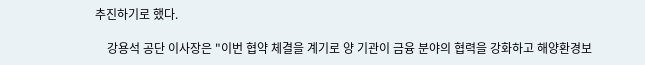추진하기로 했다.

    강용석 공단 이사장은 "이번 협약 체결을 계기로 양 기관이 금융 분야의 협력을 강화하고 해양환경보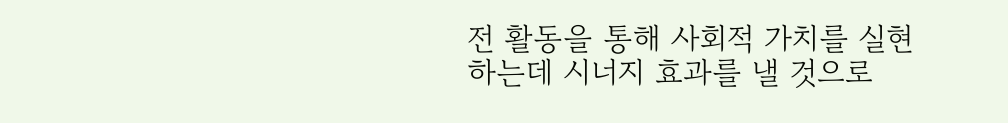전 활동을 통해 사회적 가치를 실현하는데 시너지 효과를 낼 것으로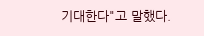기대한다"고 말했다.